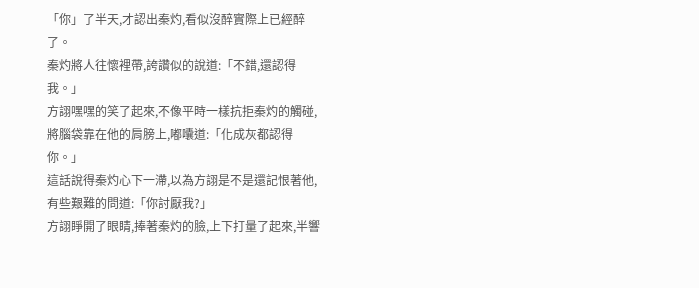「你」了半天,才認出秦灼,看似沒醉實際上已經醉了。
秦灼將人往懷裡帶,誇讚似的說道:「不錯,還認得我。」
方詡嘿嘿的笑了起來,不像平時一樣抗拒秦灼的觸碰,將腦袋靠在他的肩膀上,嘟囔道:「化成灰都認得你。」
這話說得秦灼心下一滯,以為方詡是不是還記恨著他,有些艱難的問道:「你討厭我?」
方詡睜開了眼睛,捧著秦灼的臉,上下打量了起來,半響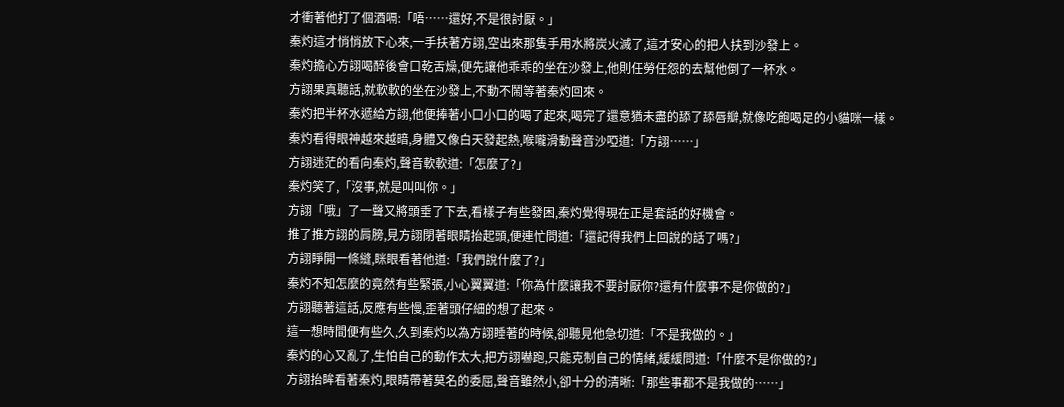才衝著他打了個酒嗝:「唔……還好,不是很討厭。」
秦灼這才悄悄放下心來,一手扶著方詡,空出來那隻手用水將炭火滅了,這才安心的把人扶到沙發上。
秦灼擔心方詡喝醉後會口乾舌燥,便先讓他乖乖的坐在沙發上,他則任勞任怨的去幫他倒了一杯水。
方詡果真聽話,就軟軟的坐在沙發上,不動不鬧等著秦灼回來。
秦灼把半杯水遞給方詡,他便捧著小口小口的喝了起來,喝完了還意猶未盡的舔了舔唇瓣,就像吃飽喝足的小貓咪一樣。
秦灼看得眼神越來越暗,身體又像白天發起熱,喉嚨滑動聲音沙啞道:「方詡……」
方詡迷茫的看向秦灼,聲音軟軟道:「怎麼了?」
秦灼笑了,「沒事,就是叫叫你。」
方詡「哦」了一聲又將頭垂了下去,看樣子有些發困,秦灼覺得現在正是套話的好機會。
推了推方詡的肩膀,見方詡閉著眼睛抬起頭,便連忙問道:「還記得我們上回說的話了嗎?」
方詡睜開一條縫,眯眼看著他道:「我們說什麼了?」
秦灼不知怎麼的竟然有些緊張,小心翼翼道:「你為什麼讓我不要討厭你?還有什麼事不是你做的?」
方詡聽著這話,反應有些慢,歪著頭仔細的想了起來。
這一想時間便有些久,久到秦灼以為方詡睡著的時候,卻聽見他急切道:「不是我做的。」
秦灼的心又亂了,生怕自己的動作太大,把方詡嚇跑,只能克制自己的情緒,緩緩問道:「什麼不是你做的?」
方詡抬眸看著秦灼,眼睛帶著莫名的委屈,聲音雖然小,卻十分的清晰:「那些事都不是我做的……」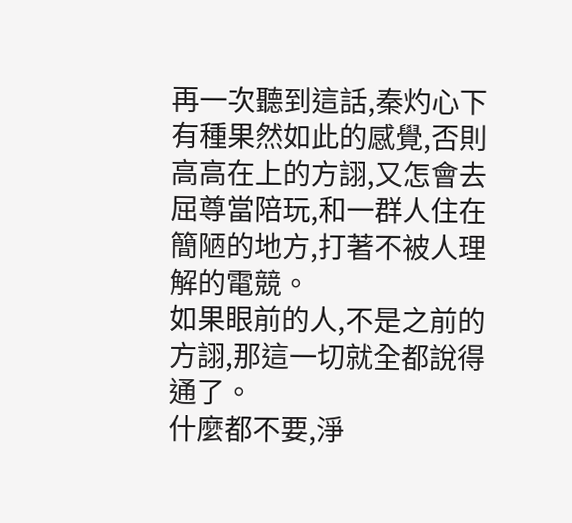再一次聽到這話,秦灼心下有種果然如此的感覺,否則高高在上的方詡,又怎會去屈尊當陪玩,和一群人住在簡陋的地方,打著不被人理解的電競。
如果眼前的人,不是之前的方詡,那這一切就全都說得通了。
什麼都不要,淨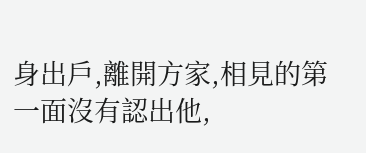身出戶,離開方家,相見的第一面沒有認出他,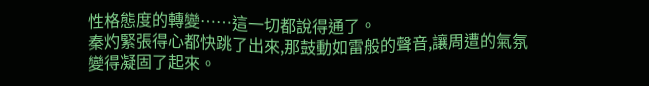性格態度的轉變……這一切都說得通了。
秦灼緊張得心都快跳了出來,那鼓動如雷般的聲音,讓周遭的氣氛變得凝固了起來。